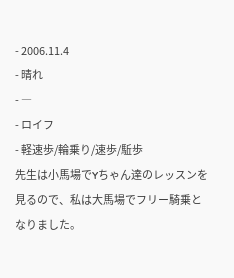- 2006.11.4
- 晴れ
- ―
- ロイフ
- 軽速歩/輪乗り/速歩/駈歩
先生は小馬場でYちゃん達のレッスンを見るので、私は大馬場でフリー騎乗となりました。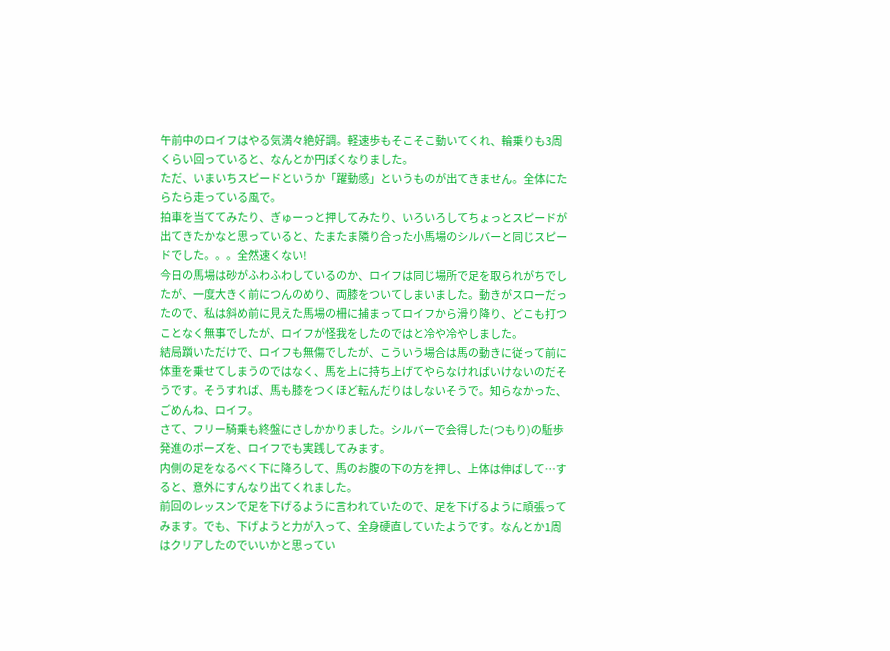午前中のロイフはやる気満々絶好調。軽速歩もそこそこ動いてくれ、輪乗りも3周くらい回っていると、なんとか円ぽくなりました。
ただ、いまいちスピードというか「躍動感」というものが出てきません。全体にたらたら走っている風で。
拍車を当ててみたり、ぎゅーっと押してみたり、いろいろしてちょっとスピードが出てきたかなと思っていると、たまたま隣り合った小馬場のシルバーと同じスピードでした。。。全然速くない!
今日の馬場は砂がふわふわしているのか、ロイフは同じ場所で足を取られがちでしたが、一度大きく前につんのめり、両膝をついてしまいました。動きがスローだったので、私は斜め前に見えた馬場の柵に捕まってロイフから滑り降り、どこも打つことなく無事でしたが、ロイフが怪我をしたのではと冷や冷やしました。
結局躓いただけで、ロイフも無傷でしたが、こういう場合は馬の動きに従って前に体重を乗せてしまうのではなく、馬を上に持ち上げてやらなければいけないのだそうです。そうすれば、馬も膝をつくほど転んだりはしないそうで。知らなかった、ごめんね、ロイフ。
さて、フリー騎乗も終盤にさしかかりました。シルバーで会得した(つもり)の駈歩発進のポーズを、ロイフでも実践してみます。
内側の足をなるべく下に降ろして、馬のお腹の下の方を押し、上体は伸ばして…すると、意外にすんなり出てくれました。
前回のレッスンで足を下げるように言われていたので、足を下げるように頑張ってみます。でも、下げようと力が入って、全身硬直していたようです。なんとか1周はクリアしたのでいいかと思ってい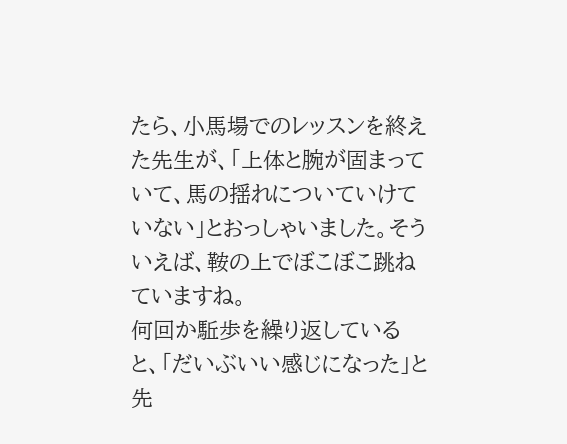たら、小馬場でのレッスンを終えた先生が、「上体と腕が固まっていて、馬の揺れについていけていない」とおっしゃいました。そういえば、鞍の上でぼこぼこ跳ねていますね。
何回か駈歩を繰り返していると、「だいぶいい感じになった」と先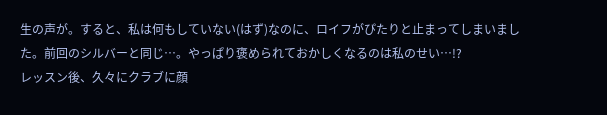生の声が。すると、私は何もしていない(はず)なのに、ロイフがぴたりと止まってしまいました。前回のシルバーと同じ…。やっぱり褒められておかしくなるのは私のせい…!?
レッスン後、久々にクラブに顔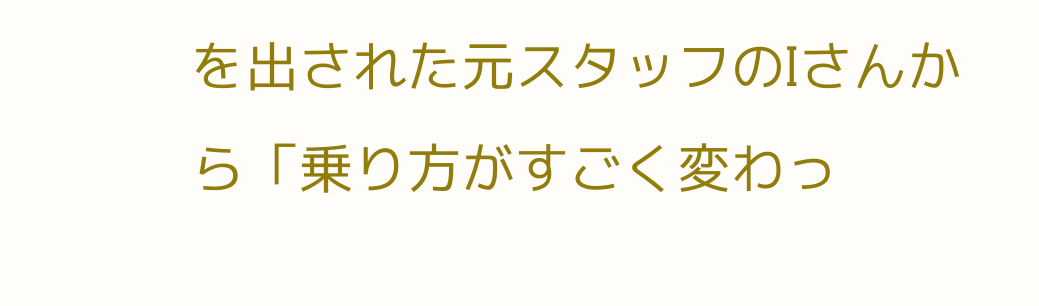を出された元スタッフのIさんから「乗り方がすごく変わっ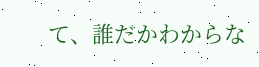て、誰だかわからな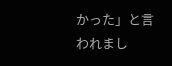かった」と言われまし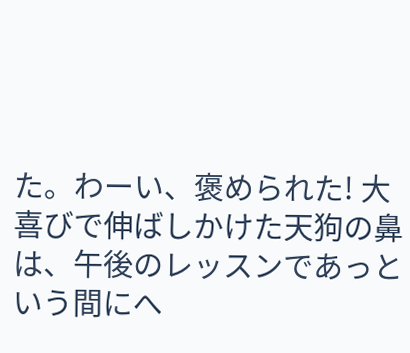た。わーい、褒められた! 大喜びで伸ばしかけた天狗の鼻は、午後のレッスンであっという間にへ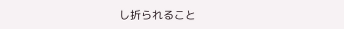し折られること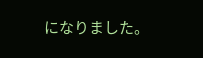になりました。